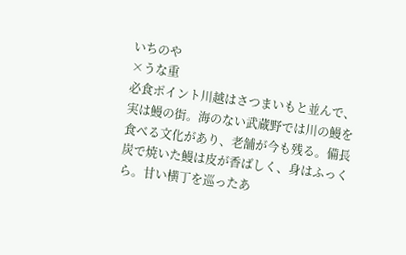いちのや
×うな重
必食ポイント川越はさつまいもと並んで、実は鰻の街。海のない武蔵野では川の鰻を食べる文化があり、老舗が今も残る。備長炭で焼いた鰻は皮が香ばしく、身はふっくら。甘い横丁を巡ったあ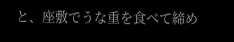と、座敷でうな重を食べて締め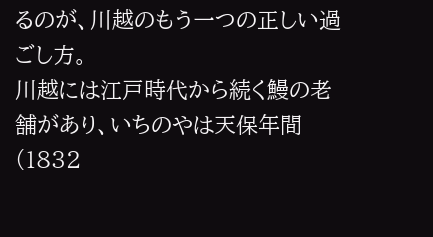るのが、川越のもう一つの正しい過ごし方。
川越には江戸時代から続く鰻の老舗があり、いちのやは天保年間(1832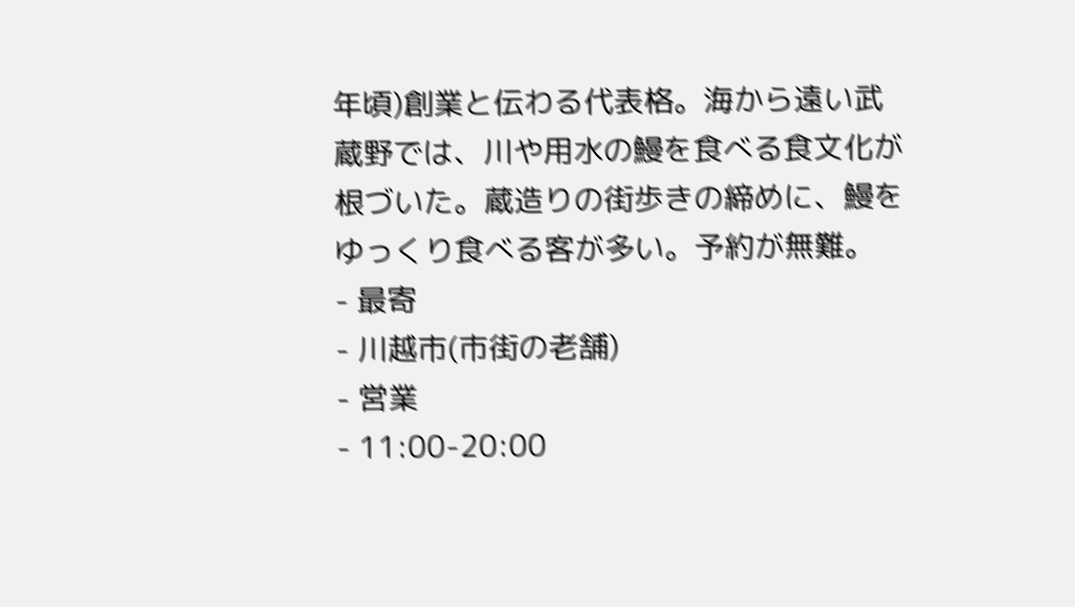年頃)創業と伝わる代表格。海から遠い武蔵野では、川や用水の鰻を食べる食文化が根づいた。蔵造りの街歩きの締めに、鰻をゆっくり食べる客が多い。予約が無難。
- 最寄
- 川越市(市街の老舗)
- 営業
- 11:00-20:00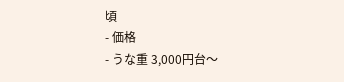頃
- 価格
- うな重 3,000円台〜